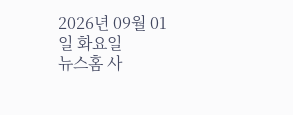2026년 09월 01일 화요일
뉴스홈 사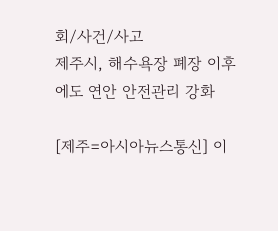회/사건/사고
제주시, 해수욕장 폐장 이후에도 연안 안전관리 강화

[제주=아시아뉴스통신] 이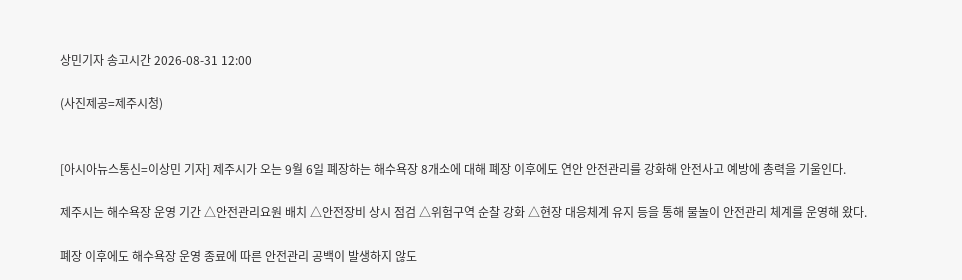상민기자 송고시간 2026-08-31 12:00

(사진제공=제주시청)


[아시아뉴스통신=이상민 기자] 제주시가 오는 9월 6일 폐장하는 해수욕장 8개소에 대해 폐장 이후에도 연안 안전관리를 강화해 안전사고 예방에 총력을 기울인다.

제주시는 해수욕장 운영 기간 △안전관리요원 배치 △안전장비 상시 점검 △위험구역 순찰 강화 △현장 대응체계 유지 등을 통해 물놀이 안전관리 체계를 운영해 왔다.

폐장 이후에도 해수욕장 운영 종료에 따른 안전관리 공백이 발생하지 않도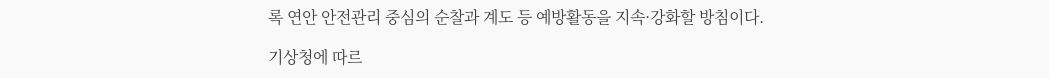록 연안 안전관리 중심의 순찰과 계도 등 예방활동을 지속·강화할 방침이다.

기상청에 따르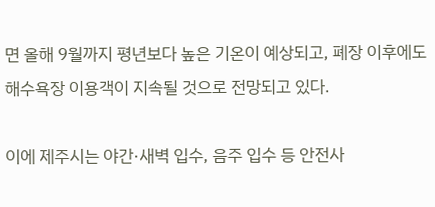면 올해 9월까지 평년보다 높은 기온이 예상되고, 폐장 이후에도 해수욕장 이용객이 지속될 것으로 전망되고 있다.

이에 제주시는 야간·새벽 입수, 음주 입수 등 안전사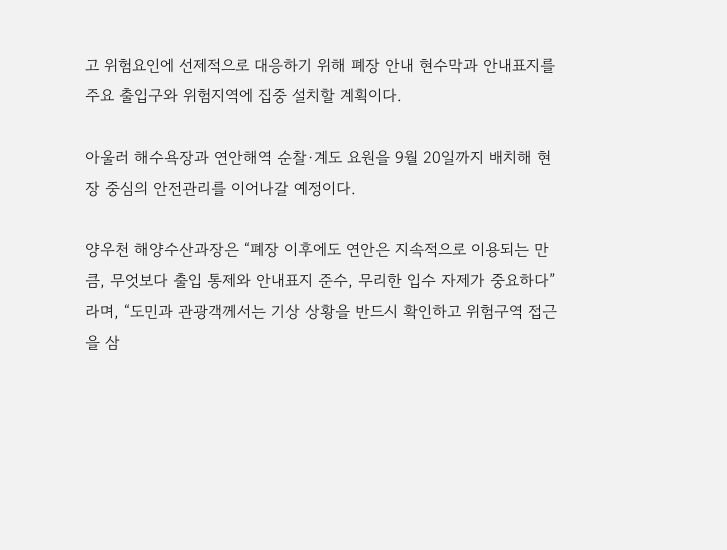고 위험요인에 선제적으로 대응하기 위해 폐장 안내 현수막과 안내표지를 주요 출입구와 위험지역에 집중 설치할 계획이다.

아울러 해수욕장과 연안해역 순찰·계도 요원을 9월 20일까지 배치해 현장 중심의 안전관리를 이어나갈 예정이다.

양우천 해양수산과장은 “폐장 이후에도 연안은 지속적으로 이용되는 만큼, 무엇보다 출입 통제와 안내표지 준수, 무리한 입수 자제가 중요하다”라며, “도민과 관광객께서는 기상 상황을 반드시 확인하고 위험구역 접근을 삼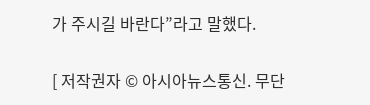가 주시길 바란다”라고 말했다.


[ 저작권자 © 아시아뉴스통신. 무단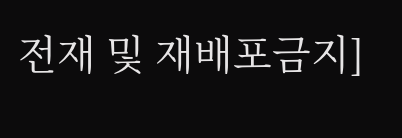전재 및 재배포금지]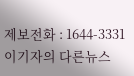제보전화 : 1644-3331    이기자의 다른뉴스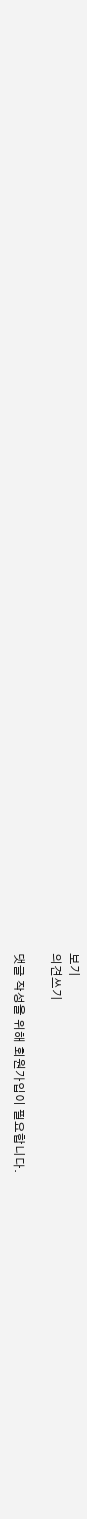보기
의견쓰기

댓글 작성을 위해 회원가입이 필요합니다.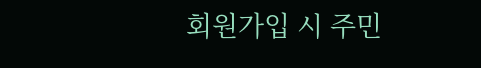회원가입 시 주민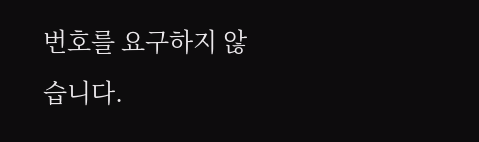번호를 요구하지 않습니다.